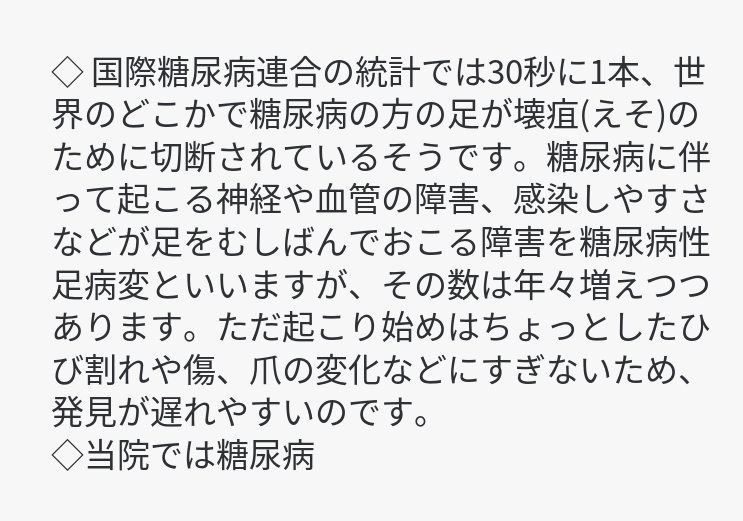◇ 国際糖尿病連合の統計では30秒に1本、世界のどこかで糖尿病の方の足が壊疽(えそ)のために切断されているそうです。糖尿病に伴って起こる神経や血管の障害、感染しやすさなどが足をむしばんでおこる障害を糖尿病性足病変といいますが、その数は年々増えつつあります。ただ起こり始めはちょっとしたひび割れや傷、爪の変化などにすぎないため、発見が遅れやすいのです。
◇当院では糖尿病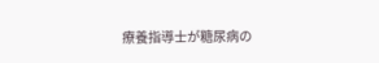療養指導士が糖尿病の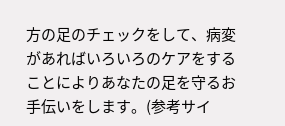方の足のチェックをして、病変があればいろいろのケアをすることによりあなたの足を守るお手伝いをします。(参考サイ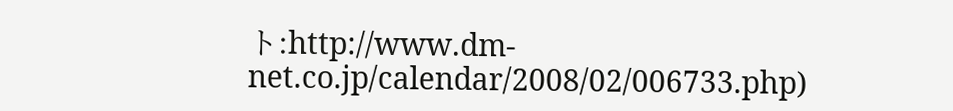ト:http://www.dm-net.co.jp/calendar/2008/02/006733.php)